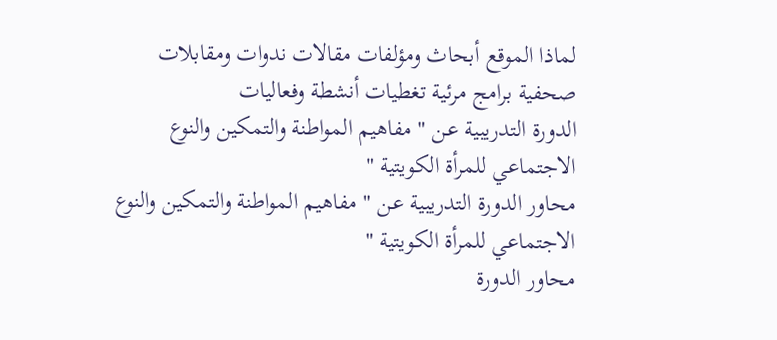لماذا الموقع أبحاث ومؤلفات مقالات ندوات ومقابلات صحفية برامج مرئية تغطيات أنشطة وفعاليات
الدورة التدريبية عـن " مفاهيم المواطنة والتمكين والنوع الاجتماعي للمرأة الكويتية "
محاور الدورة التدريبية عـن " مفاهيم المواطنة والتمكين والنوع الاجتماعي للمرأة الكويتية "
محاور الدورة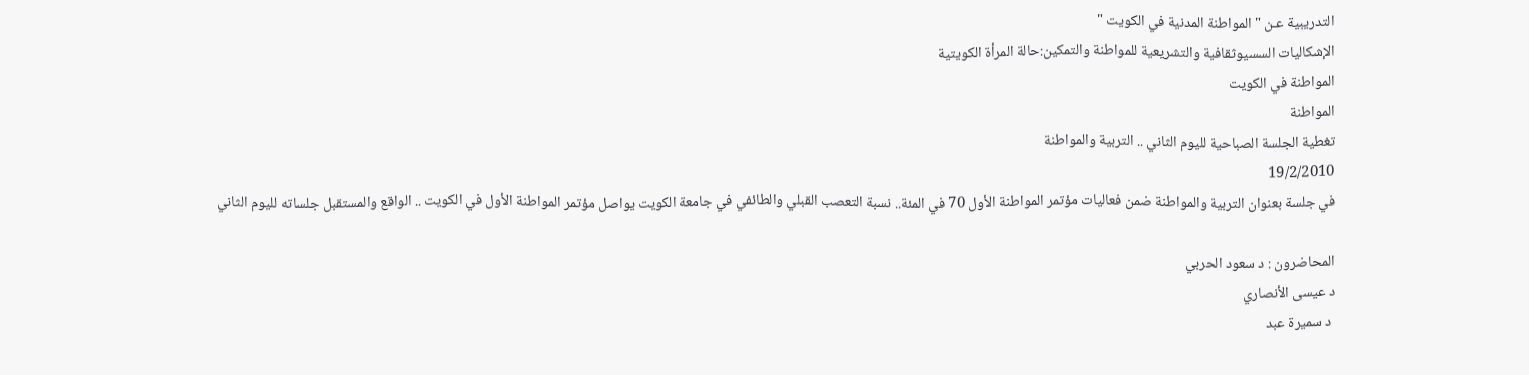التدريبية عـن " المواطنة المدنية في الكويت "
الإشكاليات السسيوثقافية والتشريعية للمواطنة والتمكين:حالة المرأة الكويتية
المواطنة في الكويت
المواطنة
تغطية الجلسة الصباحية لليوم الثاني .. التربية والمواطنة
19/2/2010
في جلسة بعنوان التربية والمواطنة ضمن فعاليات مؤتمر المواطنة الأول 70 في المئة.. نسبة التعصب القبلي والطائفي في جامعة الكويت يواصل مؤتمر المواطنة الأول في الكويت .. الواقع والمستقبل جلساته لليوم الثاني

المحاضرون : د سعود الحربي
د عيسى الأنصاري
 د سميرة عبد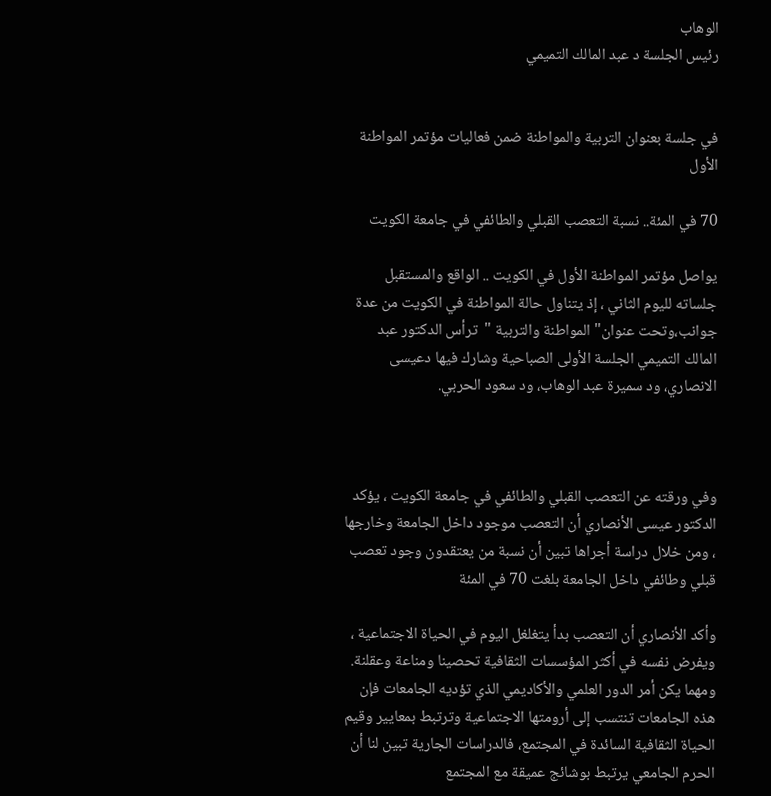الوهاب
رئيس الجلسة د عبد المالك التميمي


في جلسة بعنوان التربية والمواطنة ضمن فعاليات مؤتمر المواطنة الأول

70 في المئة.. نسبة التعصب القبلي والطائفي في جامعة الكويت

يواصل مؤتمر المواطنة الأول في الكويت .. الواقع والمستقبل جلساته لليوم الثاني ، إذ يتناول حالة المواطنة في الكويت من عدة جوانب،وتحت عنوان" المواطنة والتربية "  ترأس الدكتور عبد المالك التميمي الجلسة الأولى الصباحية وشارك فيها دعيسى الانصاري، ود سميرة عبد الوهاب، ود سعود الحربي.



وفي ورقته عن التعصب القبلي والطائفي في جامعة الكويت ، يؤكد الدكتور عيسى الأنصاري أن التعصب موجود داخل الجامعة وخارجها ، ومن خلال دراسة أجراها تبين أن نسبة من يعتقدون وجود تعصب قبلي وطائفي داخل الجامعة بلغت 70 في المئة

وأكد الأنصاري أن التعصب بدأ يتغلغل اليوم في الحياة الاجتماعية ، ويفرض نفسه في أكثر المؤسسات الثقافية تحصينا ومناعة وعقلنة. ومهما يكن أمر الدور العلمي والأكاديمي الذي تؤديه الجامعات فإن هذه الجامعات تنتسب إلى أرومتها الاجتماعية وترتبط بمعايير وقيم الحياة الثقافية السائدة في المجتمع، فالدراسات الجارية تبين لنا أن الحرم الجامعي يرتبط بوشائج عميقة مع المجتمع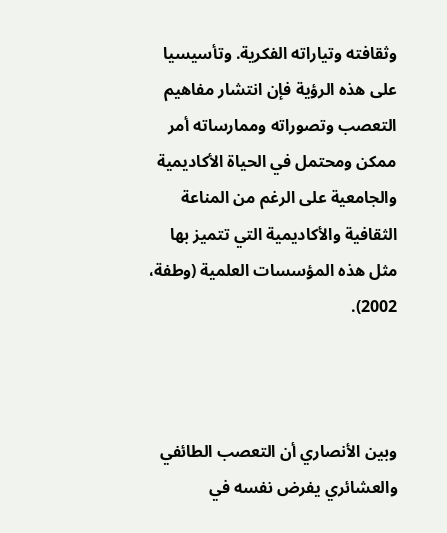وثقافته وتياراته الفكرية. وتأسيسيا على هذه الرؤية فإن انتشار مفاهيم التعصب وتصوراته وممارساته أمر ممكن ومحتمل في الحياة الأكاديمية والجامعية على الرغم من المناعة الثقافية والأكاديمية التي تتميز بها مثل هذه المؤسسات العلمية (وطفة، 2002).



وبين الأنصاري أن التعصب الطائفي والعشائري يفرض نفسه في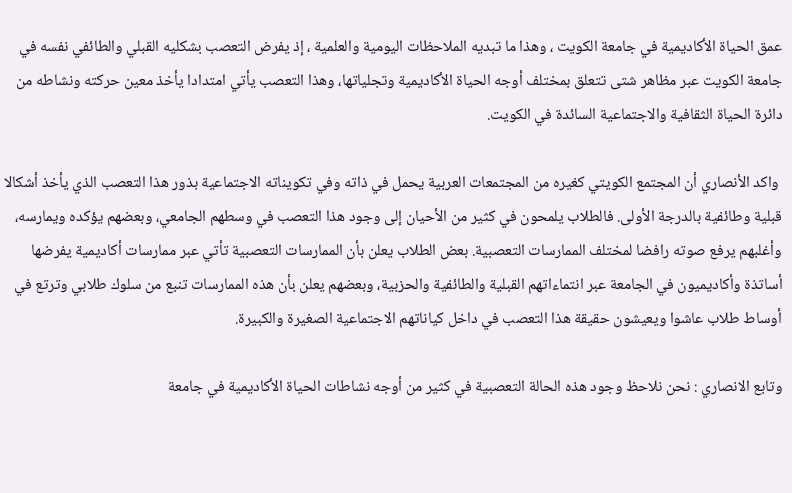عمق الحياة الأكاديمية في جامعة الكويت ، وهذا ما تبديه الملاحظات اليومية والعلمية ، إذ يفرض التعصب بشكليه القبلي والطائفي نفسه في جامعة الكويت عبر مظاهر شتى تتعلق بمختلف أوجه الحياة الأكاديمية وتجلياتها، وهذا التعصب يأتي امتدادا يأخذ معين حركته ونشاطه من دائرة الحياة الثقافية والاجتماعية السائدة في الكويت.

 واكد الأنصاري أن المجتمع الكويتي كغيره من المجتمعات العربية يحمل في ذاته وفي تكويناته الاجتماعية بذور هذا التعصب الذي يأخذ أشكالا قبلية وطائفية بالدرجة الأولى. فالطلاب يلمحون في كثير من الأحيان إلى وجود هذا التعصب في وسطهم الجامعي، وبعضهم يؤكده ويمارسه، وأغلبهم يرفع صوته رافضا لمختلف الممارسات التعصبية. بعض الطلاب يعلن بأن الممارسات التعصبية تأتي عبر ممارسات أكاديمية يفرضها أساتذة وأكاديميون في الجامعة عبر انتماءاتهم القبلية والطائفية والحزبية، وبعضهم يعلن بأن هذه الممارسات تنبع من سلوك طلابي وترتع في أوساط طلاب عاشوا ويعيشون حقيقة هذا التعصب في داخل كياناتهم الاجتماعية الصغيرة والكبيرة.

وتابع الانصاري : نحن نلاحظ وجود هذه الحالة التعصبية في كثير من أوجه نشاطات الحياة الأكاديمية في جامعة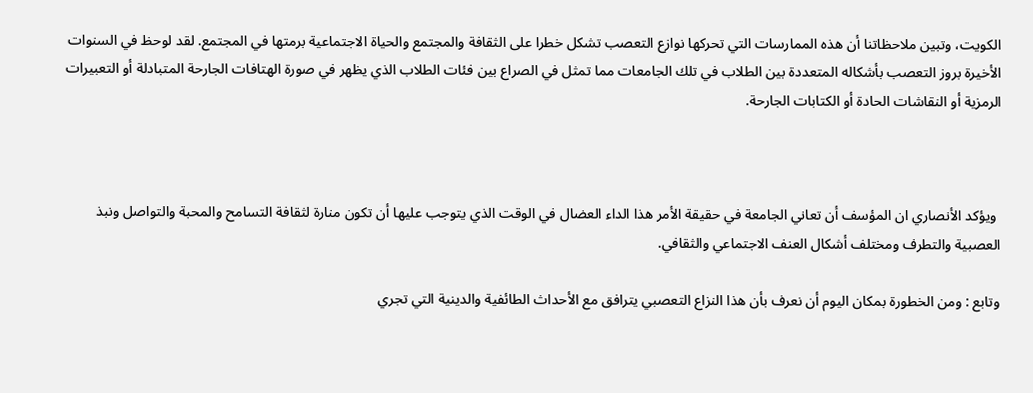الكويت، وتبين ملاحظاتنا أن هذه الممارسات التي تحركها نوازع التعصب تشكل خطرا على الثقافة والمجتمع والحياة الاجتماعية برمتها في المجتمع. لقد لوحظ في السنوات الأخيرة بروز التعصب بأشكاله المتعددة بين الطلاب في تلك الجامعات مما تمثل في الصراع بين فئات الطلاب الذي يظهر في صورة الهتافات الجارحة المتبادلة أو التعبيرات الرمزية أو النقاشات الحادة أو الكتابات الجارحة.



 ويؤكد الأنصاري ان المؤسف أن تعاني الجامعة في حقيقة الأمر هذا الداء العضال في الوقت الذي يتوجب عليها أن تكون منارة لثقافة التسامح والمحبة والتواصل ونبذ العصبية والتطرف ومختلف أشكال العنف الاجتماعي والثقافي.

وتابع : ومن الخطورة بمكان اليوم أن نعرف بأن هذا النزاع التعصبي يترافق مع الأحداث الطائفية والدينية التي تجري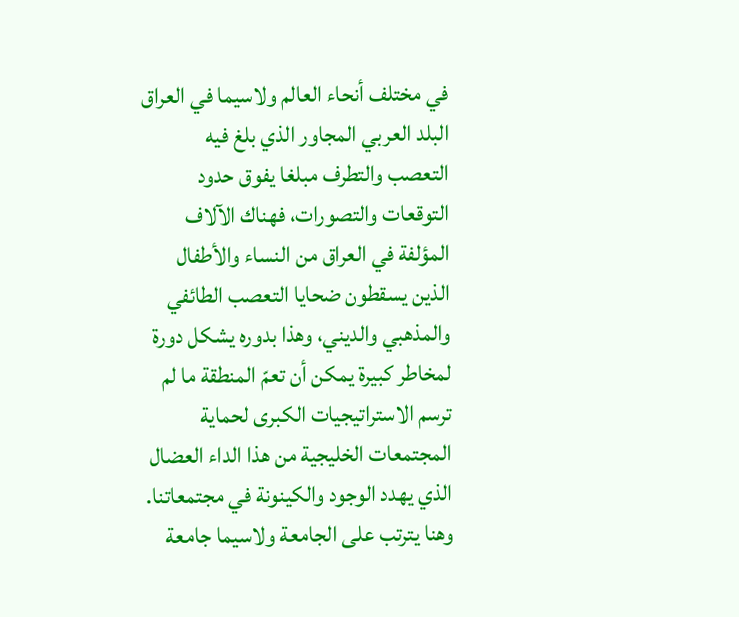في مختلف أنحاء العالم ولاسيما في العراق البلد العربي المجاور الذي بلغ فيه التعصب والتطرف مبلغا يفوق حدود التوقعات والتصورات، فهناك الآلاف المؤلفة في العراق من النساء والأطفال الذين يسقطون ضحايا التعصب الطائفي والمذهبي والديني، وهذا بدوره يشكل دورة لمخاطر كبيرة يمكن أن تعمّ المنطقة ما لم ترسم الاستراتيجيات الكبرى لحماية المجتمعات الخليجية من هذا الداء العضال الذي يهدد الوجود والكينونة في مجتمعاتنا. وهنا يترتب على الجامعة ولاسيما جامعة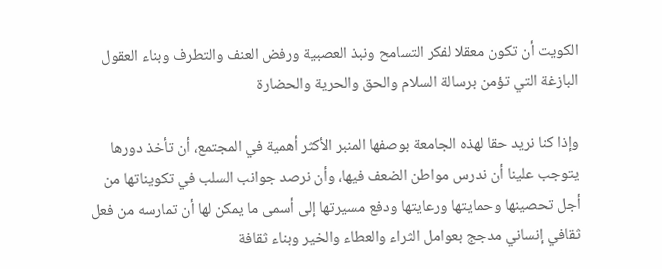الكويت أن تكون معقلا لفكر التسامح ونبذ العصبية ورفض العنف والتطرف وبناء العقول البازغة التي تؤمن برسالة السلام والحق والحرية والحضارة

وإذا كنا نريد حقا لهذه الجامعة بوصفها المنبر الأكثر أهمية في المجتمع، أن تأخذ دورها يتوجب علينا أن ندرس مواطن الضعف فيها، وأن نرصد جوانب السلب في تكويناتها من أجل تحصينها وحمايتها ورعايتها ودفع مسيرتها إلى أسمى ما يمكن لها أن تمارسه من فعل ثقافي إنساني مدجج بعوامل الثراء والعطاء والخير وبناء ثقافة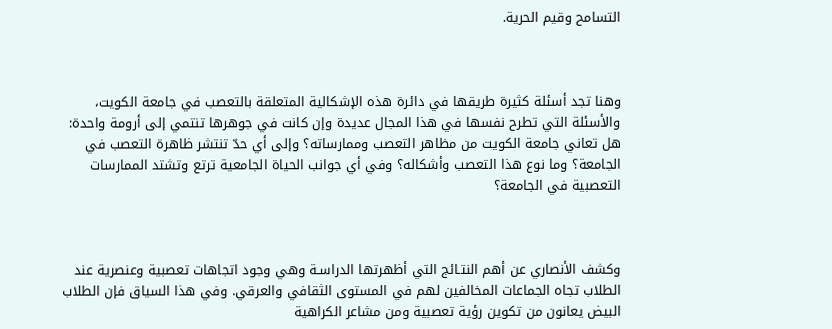التسامح وقيم الحرية.



وهنا تجد أسئلة كثيرة طريقها في دائرة هذه الإشكالية المتعلقة بالتعصب في جامعة الكويت، والأسئلة التي تطرح نفسها في هذا المجال عديدة وإن كانت في جوهرها تنتمي إلى أرومة واحدة: هل تعاني جامعة الكويت من مظاهر التعصب وممارساته؟ وإلى أي حدّ تنتشر ظاهرة التعصب في الجامعة؟ وما نوع هذا التعصب وأشكاله؟ وفي أي جوانب الحياة الجامعية ترتع وتشتد الممارسات التعصبية في الجامعة؟



وكشف الأنصاري عن أهم النتـائج التي أظهرتها الدراسـة وهي وجود اتجاهات تعصبية وعنصرية عند الطلاب تجاه الجماعات المخالفين لهم في المستوى الثقافي والعرقي. وفي هذا السياق فإن الطلاب البيض يعانون من تكوين رؤية تعصبية ومن مشاعر الكراهية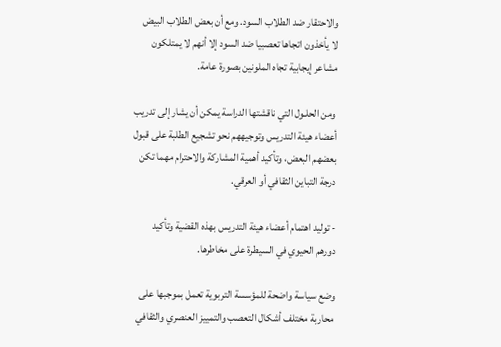والاحتقار ضد الطلاب السود. ومع أن بعض الطلاب البيض لا يأخذون اتجاها تعصبيا ضد السود إلا أنهم لا يمتلكون مشاعر إيجابية تجاه الملونين بصورة عامة.

 ومن الحلـول التي ناقشتها الدراسة يمكن أن يشار إلى تدريب أعضاء هيئة التدريس وتوجيههم نحو تشجيع الطلبة على قبول بعضهم البعض، وتأكيد أهمية المشاركة والاحترام مهما تكن درجة التباين الثقافي أو العرقي.

- توليد اهتمام أعضاء هيئة التدريس بهذه القضية وتأكيد دورهم الحيوي في السيطرة على مخاطرها.

وضع سياسة واضحة للمؤسسة التربوية تعمل بموجبها على محاربة مختلف أشكال التعصب والتمييز العنصري والثقافي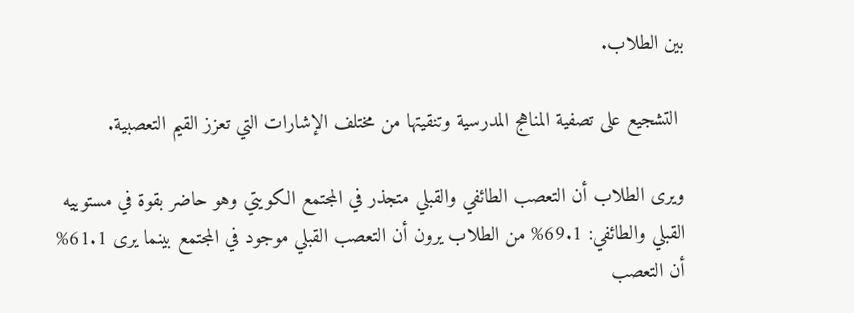بين الطلاب.

 التشجيع على تصفية المناهج المدرسية وتنقيتها من مختلف الإشارات التي تعزز القيم التعصبية.

ويرى الطلاب أن التعصب الطائفي والقبلي متجذر في المجتمع الكويتي وهو حاضر بقوة في مستوييه القبلي والطائفي: 69.1% من الطلاب يرون أن التعصب القبلي موجود في المجتمع بينما يرى 61.1% أن التعصب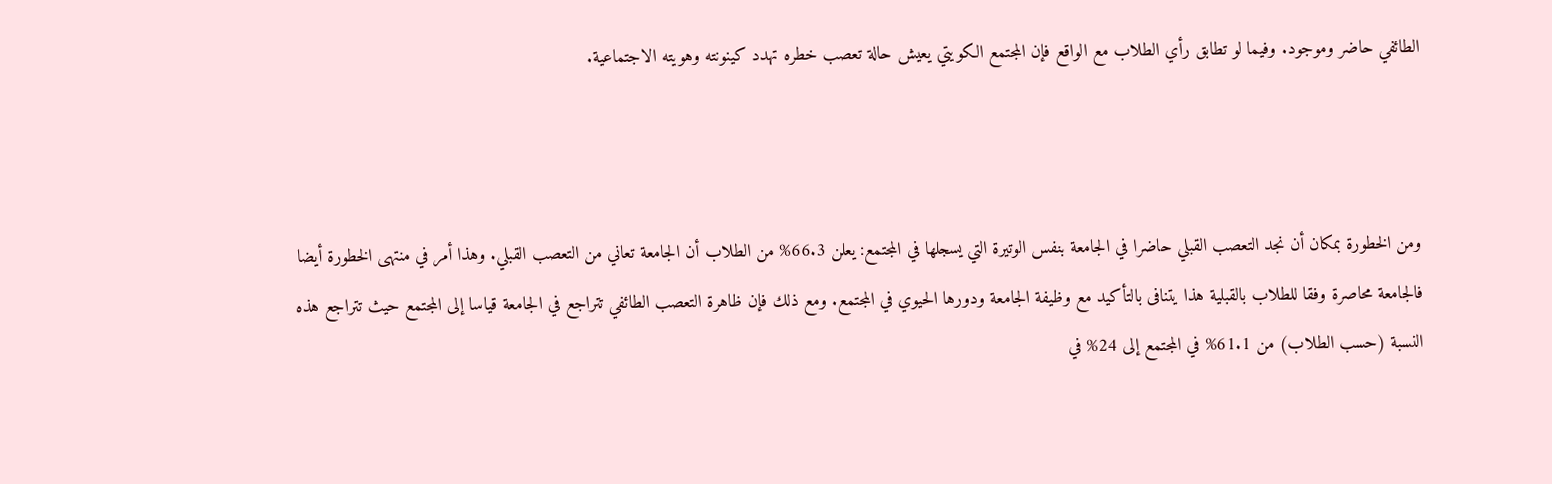الطائفي حاضر وموجود. وفيما لو تطابق رأي الطلاب مع الواقع فإن المجتمع الكويتي يعيش حالة تعصب خطره تهدد كينونته وهويته الاجتماعية.



ومن الخطورة بمكان أن نجد التعصب القبلي حاضرا في الجامعة بنفس الوتيرة التي يسجلها في المجتمع: يعلن 66.3% من الطلاب أن الجامعة تعاني من التعصب القبلي. وهذا أمر في منتهى الخطورة أيضا فالجامعة محاصرة وفقا للطلاب بالقبلية هذا يتنافى بالتأكيد مع وظيفة الجامعة ودورها الحيوي في المجتمع. ومع ذلك فإن ظاهرة التعصب الطائفي تتراجع في الجامعة قياسا إلى المجتمع حيث تتراجع هذه النسبة (حسب الطلاب) من 61.1% في المجتمع إلى 24% في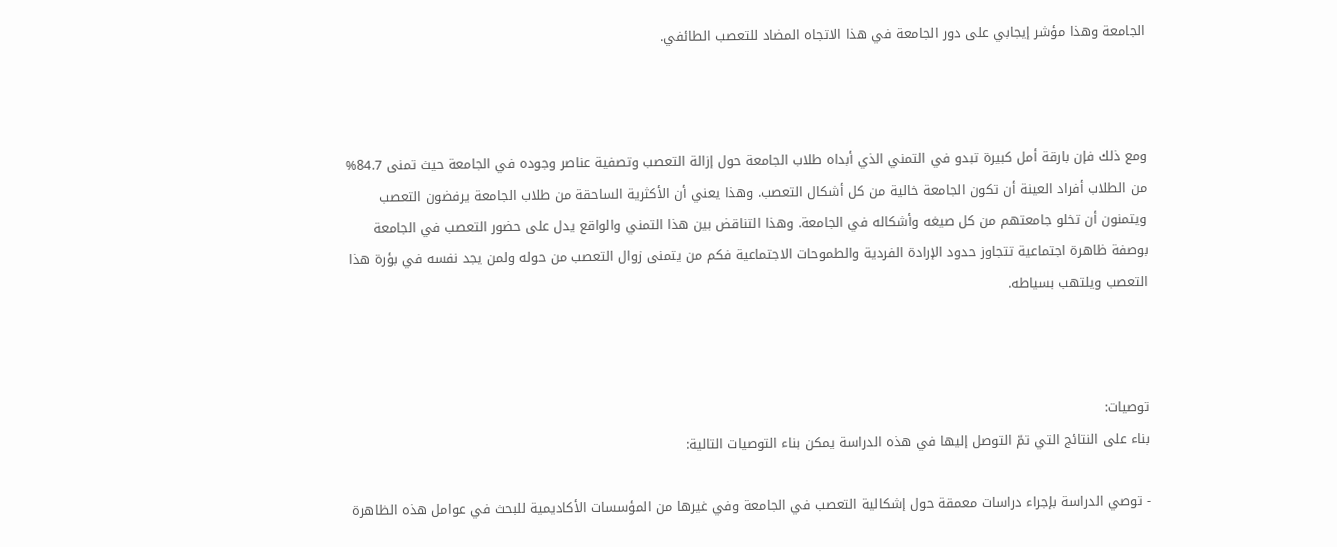الجامعة وهذا مؤشر إيجابي على دور الجامعة في هذا الاتجاه المضاد للتعصب الطائفي.



ومع ذلك فإن بارقة أمل كبيرة تبدو في التمني الذي أبداه طلاب الجامعة حول إزالة التعصب وتصفية عناصر وجوده في الجامعة حيث تمنى 84.7% من الطلاب أفراد العينة أن تكون الجامعة خالية من كل أشكال التعصب. وهذا يعني أن الأكثرية الساحقة من طلاب الجامعة يرفضون التعصب ويتمنون أن تخلو جامعتهم من كل صيغه وأشكاله في الجامعة. وهذا التناقض بين هذا التمني والواقع يدل على حضور التعصب في الجامعة بوصفة ظاهرة اجتماعية تتجاوز حدود الإرادة الفردية والطموحات الاجتماعية فكم من يتمنى زوال التعصب من حوله ولمن يجد نفسه في بؤرة هذا التعصب ويلتهب بسياطه.



توصيات:
بناء على النتائج التي تمّ التوصل إليها في هذه الدراسة يمكن بناء التوصيات التالية:

- توصي الدراسة بإجراء دراسات معمقة حول إشكالية التعصب في الجامعة وفي غيرها من المؤسسات الأكاديمية للبحث في عوامل هذه الظاهرة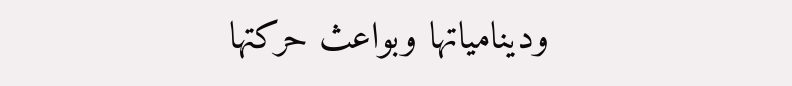ودينامياتها وبواعث حركتها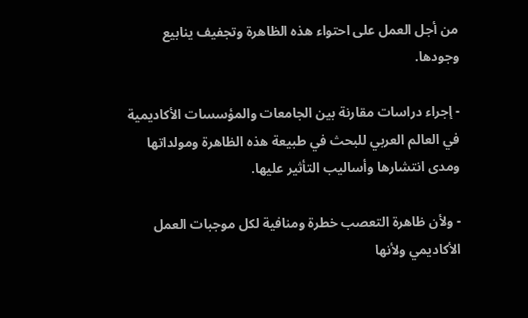من أجل العمل على احتواء هذه الظاهرة وتجفيف ينابيع وجودها.

- إجراء دراسات مقارنة بين الجامعات والمؤسسات الأكاديمية في العالم العربي للبحث في طبيعة هذه الظاهرة ومولداتها ومدى انتشارها وأساليب التأثير عليها.

- ولأن ظاهرة التعصب خطرة ومنافية لكل موجبات العمل الأكاديمي ولأنها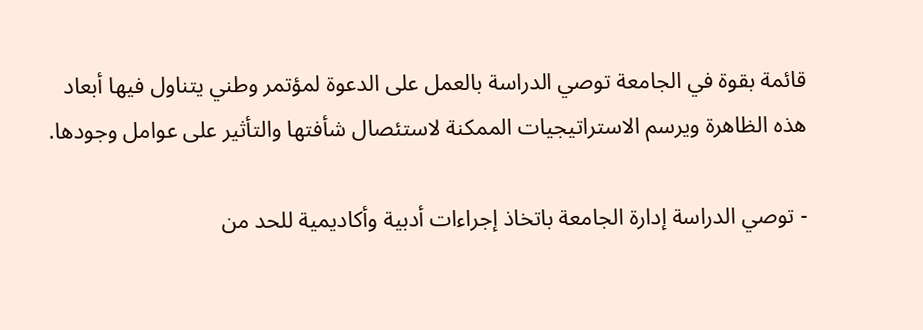قائمة بقوة في الجامعة توصي الدراسة بالعمل على الدعوة لمؤتمر وطني يتناول فيها أبعاد هذه الظاهرة ويرسم الاستراتيجيات الممكنة لاستئصال شأفتها والتأثير على عوامل وجودها.

- توصي الدراسة إدارة الجامعة باتخاذ إجراءات أدبية وأكاديمية للحد من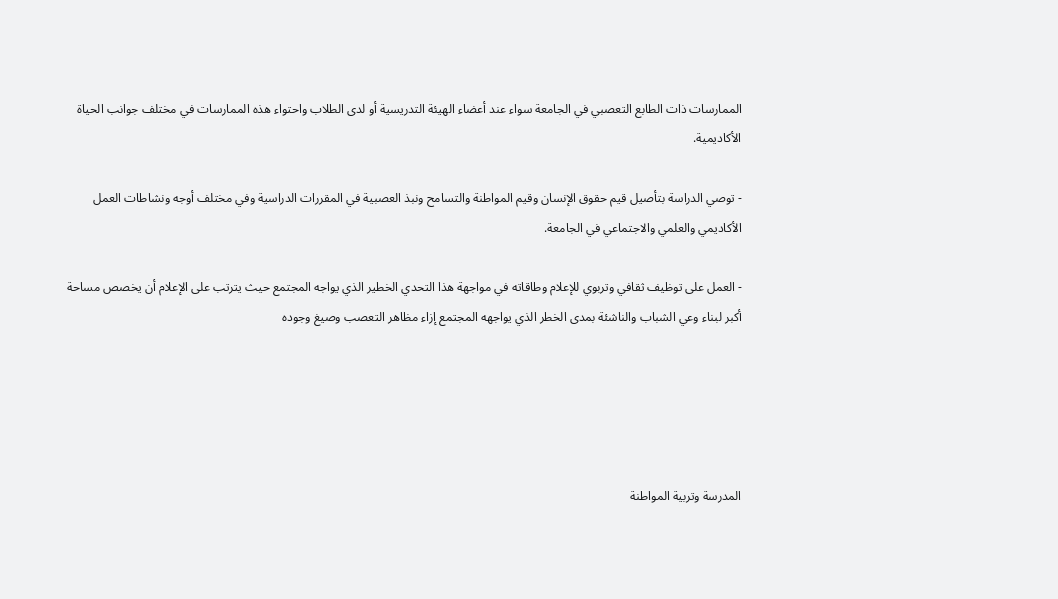الممارسات ذات الطابع التعصبي في الجامعة سواء عند أعضاء الهيئة التدريسية أو لدى الطلاب واحتواء هذه الممارسات في مختلف جوانب الحياة الأكاديمية.

- توصي الدراسة بتأصيل قيم حقوق الإنسان وقيم المواطنة والتسامح ونبذ العصبية في المقررات الدراسية وفي مختلف أوجه ونشاطات العمل الأكاديمي والعلمي والاجتماعي في الجامعة.

- العمل على توظيف ثقافي وتربوي للإعلام وطاقاته في مواجهة هذا التحدي الخطير الذي يواجه المجتمع حيث يترتب على الإعلام أن يخصص مساحة أكبر لبناء وعي الشباب والناشئة بمدى الخطر الذي يواجهه المجتمع إزاء مظاهر التعصب وصيغ وجوده





المدرسة وتربية المواطنة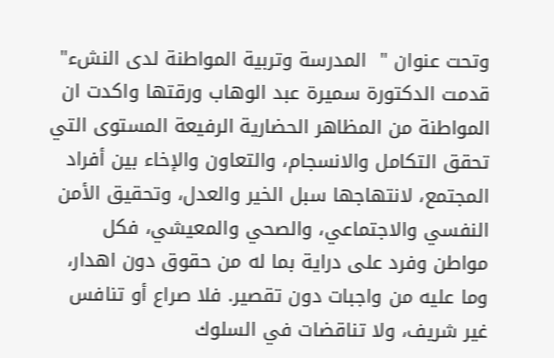وتحت عنوان "  المدرسة وتربية المواطنة لدى النشء" قدمت الدكتورة سميرة عبد الوهاب ورقتها واكدت ان المواطنة من المظاهر الحضارية الرفيعة المستوى التي تحقق التكامل والانسجام، والتعاون والإخاء بين أفراد المجتمع، لانتهاجها سبل الخير والعدل، وتحقيق الأمن النفسي والاجتماعي، والصحي والمعيشي، فكل مواطن وفرد على دراية بما له من حقوق دون اهدار، وما عليه من واجبات دون تقصير. فلا صراع أو تنافس غير شريف، ولا تناقضات في السلوك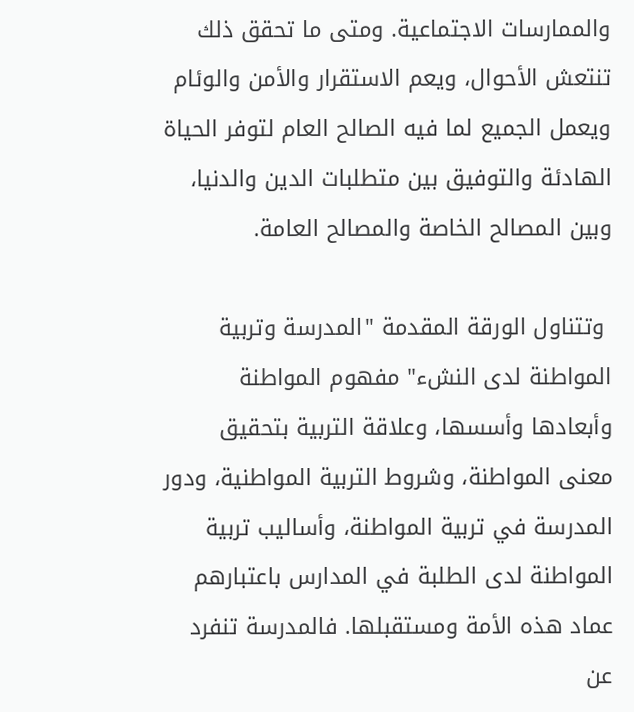والممارسات الاجتماعية. ومتى ما تحقق ذلك تنتعش الأحوال، ويعم الاستقرار والأمن والوئام ويعمل الجميع لما فيه الصالح العام لتوفر الحياة الهادئة والتوفيق بين متطلبات الدين والدنيا، وبين المصالح الخاصة والمصالح العامة.

 وتتناول الورقة المقدمة "المدرسة وتربية المواطنة لدى النشء" مفهوم المواطنة وأبعادها وأسسها، وعلاقة التربية بتحقيق معنى المواطنة، وشروط التربية المواطنية، ودور المدرسة في تربية المواطنة، وأساليب تربية المواطنة لدى الطلبة في المدارس باعتبارهم عماد هذه الأمة ومستقبلها. فالمدرسة تنفرد عن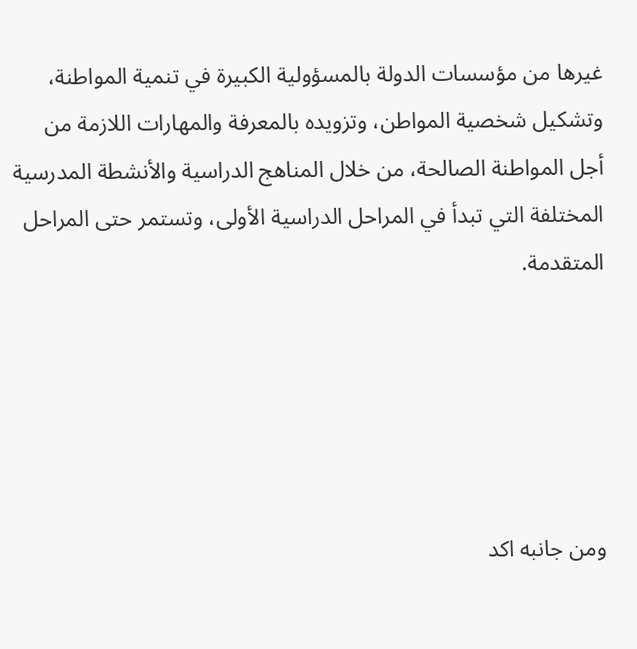غيرها من مؤسسات الدولة بالمسؤولية الكبيرة في تنمية المواطنة، وتشكيل شخصية المواطن، وتزويده بالمعرفة والمهارات اللازمة من أجل المواطنة الصالحة، من خلال المناهج الدراسية والأنشطة المدرسية المختلفة التي تبدأ في المراحل الدراسية الأولى، وتستمر حتى المراحل المتقدمة.





ومن جانبه اكد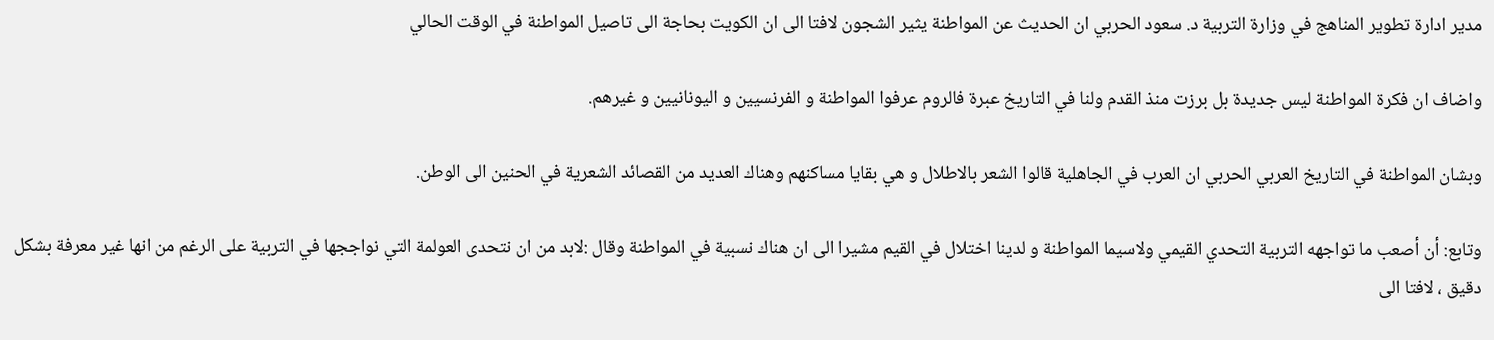مدير ادارة تطوير المناهج في وزارة التربية د. سعود الحربي ان الحديث عن المواطنة يثير الشجون لافتا الى ان الكويت بحاجة الى تاصيل المواطنة في الوقت الحالي

واضاف ان فكرة المواطنة ليس جديدة بل برزت منذ القدم ولنا في التاريخ عبرة فالروم عرفوا المواطنة و الفرنسيين و اليونانيين و غيرهم.

وبشان المواطنة في التاريخ العربي الحربي ان العرب في الجاهلية قالوا الشعر بالاطلال و هي بقايا مساكنهم وهناك العديد من القصائد الشعرية في الحنين الى الوطن.

وتابع: أن أصعب ما تواجهه التربية التحدي القيمي ولاسيما المواطنة و لدينا اختلال في القيم مشيرا الى ان هناك نسبية في المواطنة وقال :لابد من ان نتحدى العولمة التي نواججها في التربية على الرغم من انها غير معرفة بشكل  دقيق ، لافتا الى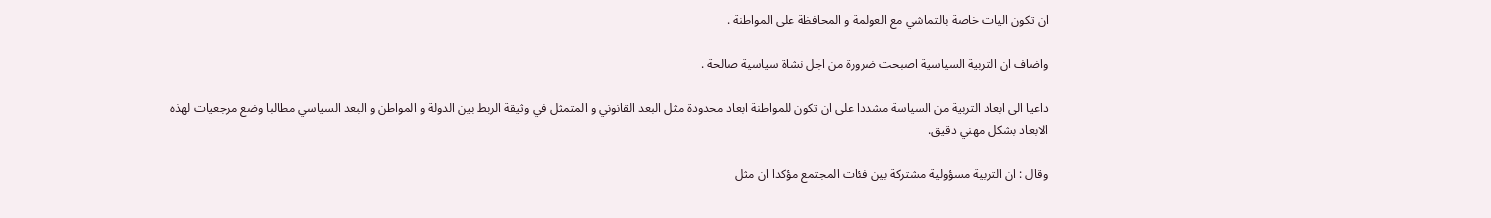ان تكون اليات خاصة بالتماشي مع العولمة و المحافظة على المواطنة .

واضاف ان التربية السياسية اصبحت ضرورة من اجل نشاة سياسية صالحة .

داعيا الى ابعاد التربية من السياسة مشددا على ان تكون للمواطنة ابعاد محدودة مثل البعد القانوني و المتمثل في وثيقة الربط بين الدولة و المواطن و البعد السياسي مطالبا وضع مرجعيات لهذه الابعاد بشكل مهني دقيق.

وقال : ان التربية مسؤولية مشتركة بين فئات المجتمع مؤكدا ان مثل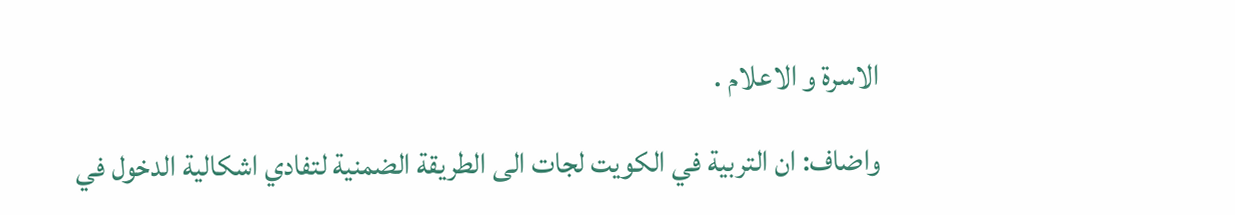الاسرة و الاعلام .

واضاف: ان التربية في الكويت لجات الى الطريقة الضمنية لتفادي اشكالية الدخول في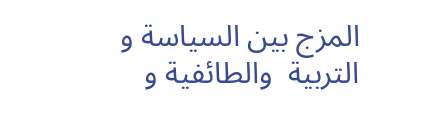المزج بين السياسة و التربية  والطائفية و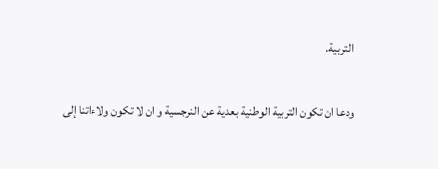التربية.

ودعا ان تكون التربية الوطنية بعدية عن النرجسية و ان لا تكون ولاءاتنا إلى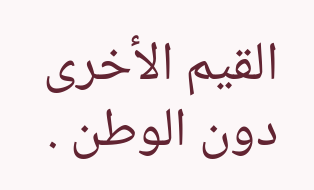القيم الأخرى دون الوطن .